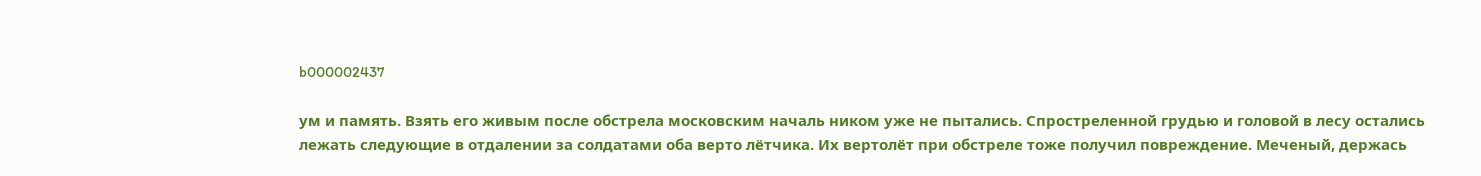b000002437

ум и память. Взять его живым после обстрела московским началь ником уже не пытались. Спростреленной грудью и головой в лесу остались лежать следующие в отдалении за солдатами оба верто лётчика. Их вертолёт при обстреле тоже получил повреждение. Меченый, держась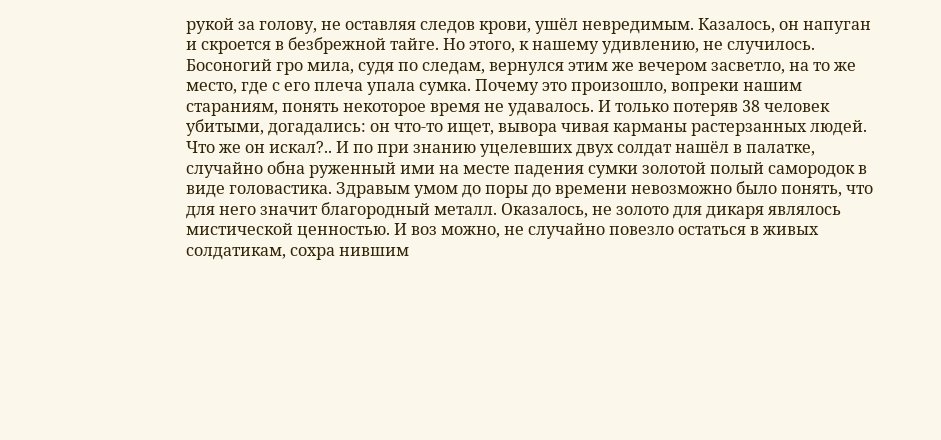рукой за голову, не оставляя следов крови, ушёл невредимым. Казалось, он напуган и скроется в безбрежной тайге. Но этого, к нашему удивлению, не случилось. Босоногий гро мила, судя по следам, вернулся этим же вечером засветло, на то же место, где с его плеча упала сумка. Почему это произошло, вопреки нашим стараниям, понять некоторое время не удавалось. И только потеряв 38 человек убитыми, догадались: он что-то ищет, вывора чивая карманы растерзанных людей. Что же он искал?.. И по при знанию уцелевших двух солдат нашёл в палатке, случайно обна руженный ими на месте падения сумки золотой полый самородок в виде головастика. Здравым умом до поры до времени невозможно было понять, что для него значит благородный металл. Оказалось, не золото для дикаря являлось мистической ценностью. И воз можно, не случайно повезло остаться в живых солдатикам, сохра нившим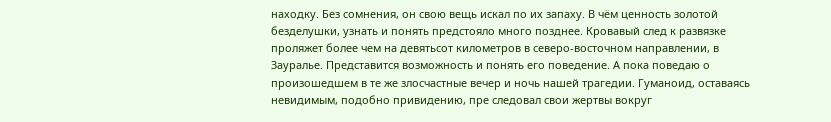находку. Без сомнения, он свою вещь искал по их запаху. В чём ценность золотой безделушки, узнать и понять предстояло много позднее. Кровавый след к развязке проляжет более чем на девятьсот километров в северо-восточном направлении, в Зауралье. Представится возможность и понять его поведение. А пока поведаю о произошедшем в те же злосчастные вечер и ночь нашей трагедии. Гуманоид, оставаясь невидимым, подобно привидению, пре следовал свои жертвы вокруг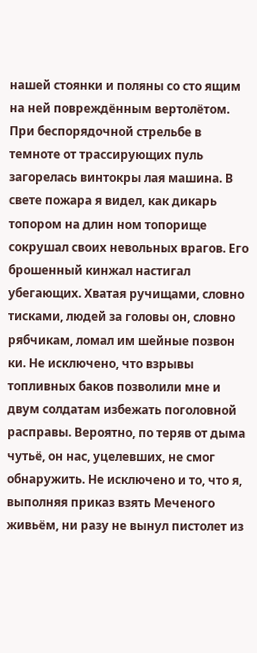нашей стоянки и поляны со сто ящим на ней повреждённым вертолётом. При беспорядочной стрельбе в темноте от трассирующих пуль загорелась винтокры лая машина. В свете пожара я видел, как дикарь топором на длин ном топорище сокрушал своих невольных врагов. Его брошенный кинжал настигал убегающих. Хватая ручищами, словно тисками, людей за головы он, словно рябчикам, ломал им шейные позвон ки. Не исключено, что взрывы топливных баков позволили мне и двум солдатам избежать поголовной расправы. Вероятно, по теряв от дыма чутьё, он нас, уцелевших, не смог обнаружить. Не исключено и то, что я, выполняя приказ взять Меченого живьём, ни разу не вынул пистолет из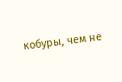кобуры, чем не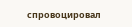спровоцировал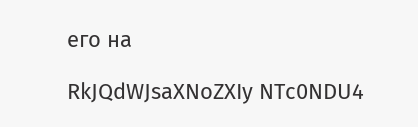его на

RkJQdWJsaXNoZXIy NTc0NDU4